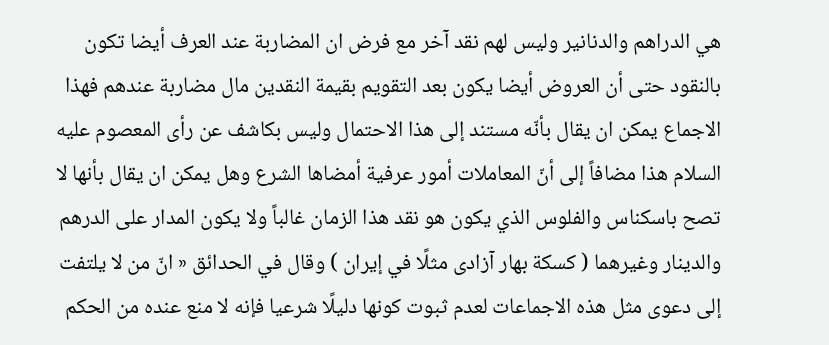هي الدراهم والدنانير وليس لهم نقد آخر مع فرض ان المضاربة عند العرف أيضا تكون بالنقود حتى أن العروض أيضا يكون بعد التقويم بقيمة النقدين مال مضاربة عندهم فهذا الاجماع يمكن ان يقال بأنّه مستند إلى هذا الاحتمال وليس بكاشف عن رأى المعصوم عليه السلام هذا مضافاً إلى أنّ المعاملات أمور عرفية أمضاها الشرع وهل يمكن ان يقال بأنها لا تصح باسكناس والفلوس الذي يكون هو نقد هذا الزمان غالباً ولا يكون المدار على الدرهم والدينار وغيرهما ( كسكة بهار آزادى مثلًا في إيران ) وقال في الحدائق « انّ من لا يلتفت إلى دعوى مثل هذه الاجماعات لعدم ثبوت كونها دليلًا شرعيا فإنه لا منع عنده من الحكم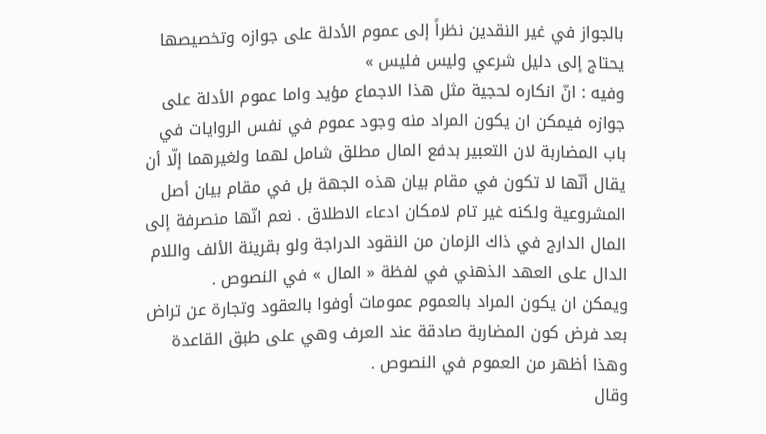بالجواز في غير النقدين نظراً إلى عموم الأدلة على جوازه وتخصيصها يحتاج إلى دليل شرعي وليس فليس »
وفيه : انّ انكاره لحجية مثل هذا الاجماع مؤيد واما عموم الأدلة على جوازه فيمكن ان يكون المراد منه وجود عموم في نفس الروايات في باب المضاربة لان التعبير بدفع المال مطلق شامل لهما ولغيرهما إلّا أن يقال أنّها لا تكون في مقام بيان هذه الجهة بل في مقام بيان أصل المشروعية ولكنه غير تام لامكان ادعاء الاطلاق . نعم انّها منصرفة إلى المال الدارج في ذاك الزمان من النقود الدراجة ولو بقرينة الألف واللام الدال على العهد الذهني في لفظة « المال » في النصوص .
ويمكن ان يكون المراد بالعموم عمومات أوفوا بالعقود وتجارة عن تراض بعد فرض كون المضاربة صادقة عند العرف وهي على طبق القاعدة وهذا أظهر من العموم في النصوص .
وقال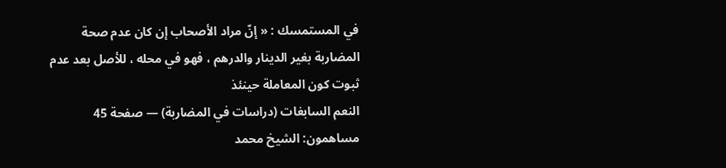في المستمسك : « إنّ مراد الأصحاب إن كان عدم صحة المضاربة بغير الدينار والدرهم ، فهو في محله ، للأصل بعد عدم ثبوت كون المعاملة حينئذ
النعم السابغات (دراسات في المضاربة) — صفحة 45
مساهمون: الشيخ محمد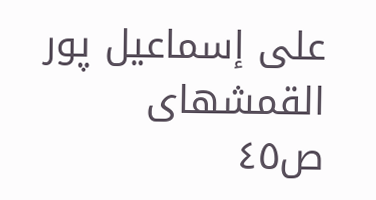على إسماعيل پور القمشهاى
ص٤٥